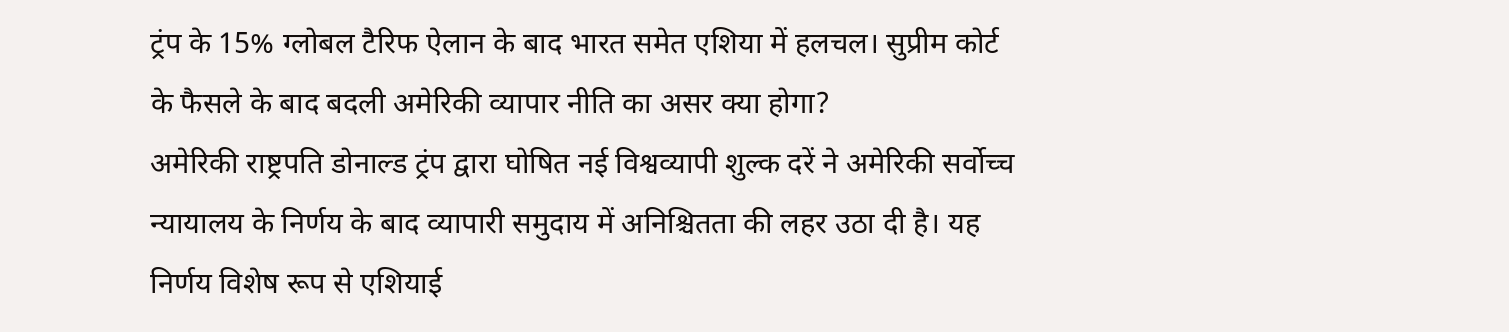ट्रंप के 15% ग्लोबल टैरिफ ऐलान के बाद भारत समेत एशिया में हलचल। सुप्रीम कोर्ट के फैसले के बाद बदली अमेरिकी व्यापार नीति का असर क्या होगा?
अमेरिकी राष्ट्रपति डोनाल्ड ट्रंप द्वारा घोषित नई विश्वव्यापी शुल्क दरें ने अमेरिकी सर्वोच्च न्यायालय के निर्णय के बाद व्यापारी समुदाय में अनिश्चितता की लहर उठा दी है। यह निर्णय विशेष रूप से एशियाई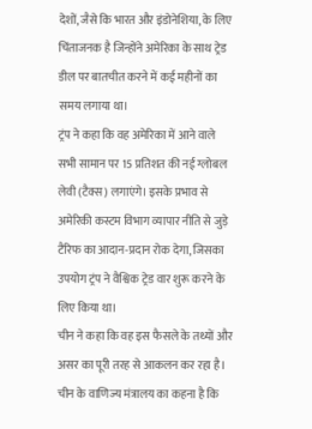देशों, जैसे कि भारत और इंडोनेशिया, के लिए चिंताजनक है जिन्होंने अमेरिका के साथ ट्रेड डील पर बातचीत करने में कई महीनों का समय लगाया था।
ट्रंप ने कहा कि वह अमेरिका में आने वाले सभी सामान पर 15 प्रतिशत की नई ग्लोबल लेवी (टैक्स) लगाएंगे। इसके प्रभाव से अमेरिकी कस्टम विभाग व्यापार नीति से जुड़े टैरिफ का आदान-प्रदान रोक देगा, जिसका उपयोग ट्रंप ने वैश्विक ट्रेड वार शुरू करने के लिए किया था।
चीन ने कहा कि वह इस फैसले के तथ्यों और असर का पूरी तरह से आकलन कर रहा है। चीन के वाणिज्य मंत्रालय का कहना है कि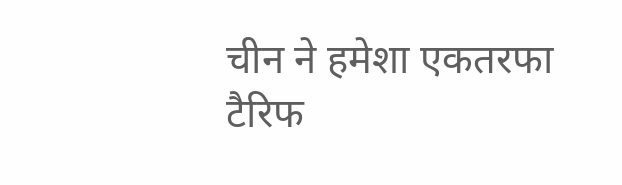चीन ने हमेशा एकतरफा टैरिफ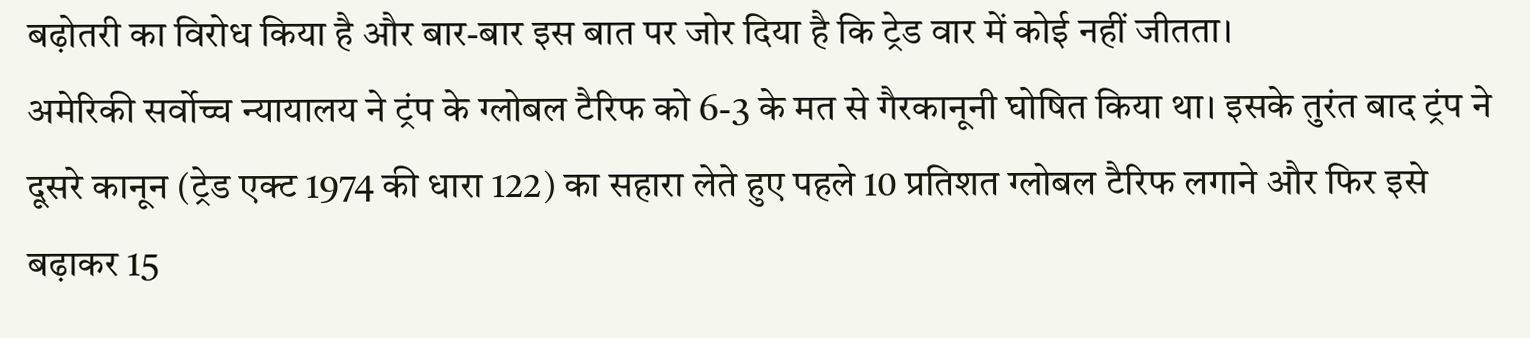बढ़ोतरी का विरोध किया है और बार-बार इस बात पर जोर दिया है कि ट्रेड वार में कोई नहीं जीतता।
अमेरिकी सर्वोच्च न्यायालय ने ट्रंप के ग्लोबल टैरिफ को 6-3 के मत से गैरकानूनी घोषित किया था। इसके तुरंत बाद ट्रंप ने दूसरे कानून (ट्रेड एक्ट 1974 की धारा 122) का सहारा लेते हुए पहले 10 प्रतिशत ग्लोबल टैरिफ लगाने और फिर इसे बढ़ाकर 15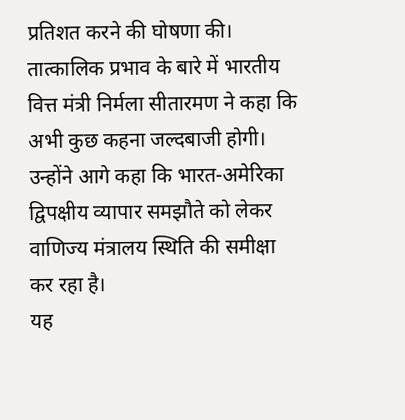प्रतिशत करने की घोषणा की।
तात्कालिक प्रभाव के बारे में भारतीय वित्त मंत्री निर्मला सीतारमण ने कहा कि अभी कुछ कहना जल्दबाजी होगी। उन्होंने आगे कहा कि भारत-अमेरिका द्विपक्षीय व्यापार समझौते को लेकर वाणिज्य मंत्रालय स्थिति की समीक्षा कर रहा है।
यह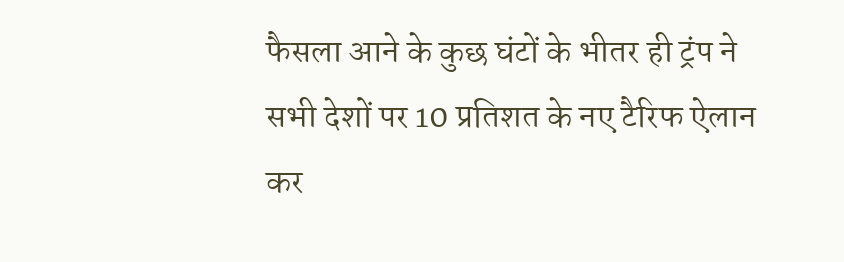फैसला आने के कुछ घंटों के भीतर ही ट्रंप ने सभी देशों पर 10 प्रतिशत के नए टैरिफ ऐलान कर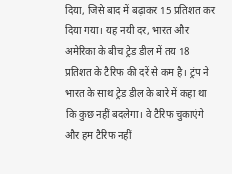दिया, जिसे बाद में बढ़ाकर 15 प्रतिशत कर दिया गया। यह नयी दर, भारत और अमेरिका के बीच ट्रेड डील में तय 18 प्रतिशत के टैरिफ की दरें से कम है। ट्रंप ने भारत के साथ ट्रेड डील के बारे में कहा था कि कुछ नहीं बदलेगा। वे टैरिफ चुकाएंगे और हम टैरिफ नहीं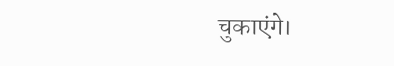चुकाएंगे।